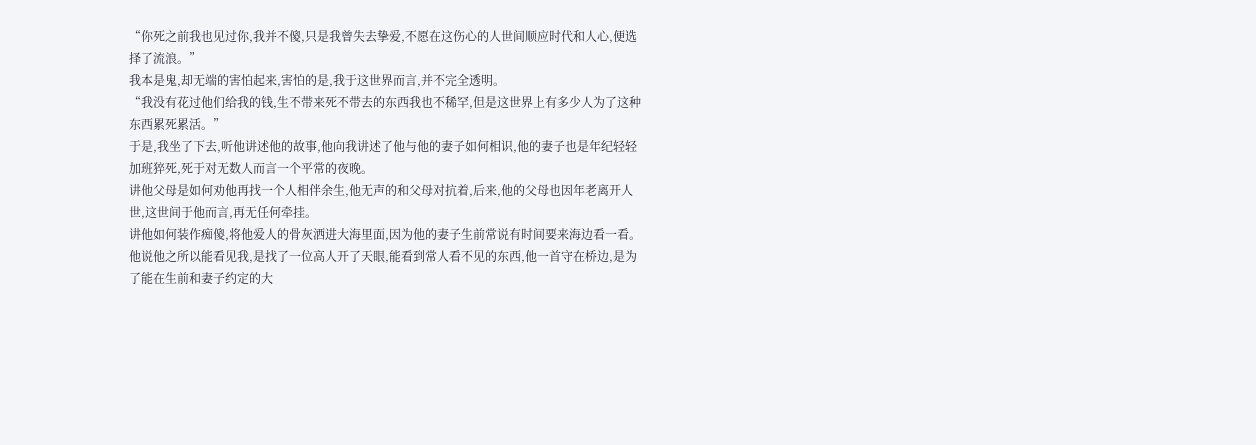“你死之前我也见过你,我并不傻,只是我曾失去挚爱,不愿在这伤心的人世间顺应时代和人心,便选择了流浪。”
我本是鬼,却无端的害怕起来,害怕的是,我于这世界而言,并不完全透明。
“我没有花过他们给我的钱,生不带来死不带去的东西我也不稀罕,但是这世界上有多少人为了这种东西累死累活。”
于是,我坐了下去,听他讲述他的故事,他向我讲述了他与他的妻子如何相识,他的妻子也是年纪轻轻加班猝死,死于对无数人而言一个平常的夜晚。
讲他父母是如何劝他再找一个人相伴余生,他无声的和父母对抗着,后来,他的父母也因年老离开人世,这世间于他而言,再无任何牵挂。
讲他如何装作痴傻,将他爱人的骨灰洒进大海里面,因为他的妻子生前常说有时间要来海边看一看。
他说他之所以能看见我,是找了一位高人开了天眼,能看到常人看不见的东西,他一首守在桥边,是为了能在生前和妻子约定的大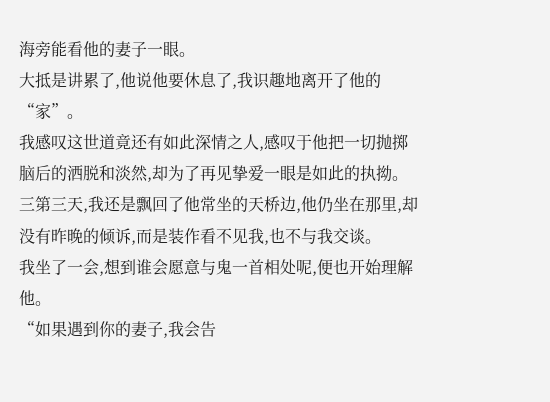海旁能看他的妻子一眼。
大抵是讲累了,他说他要休息了,我识趣地离开了他的“家”。
我感叹这世道竟还有如此深情之人,感叹于他把一切抛掷脑后的洒脱和淡然,却为了再见挚爱一眼是如此的执拗。
三第三天,我还是飘回了他常坐的天桥边,他仍坐在那里,却没有昨晚的倾诉,而是装作看不见我,也不与我交谈。
我坐了一会,想到谁会愿意与鬼一首相处呢,便也开始理解他。
“如果遇到你的妻子,我会告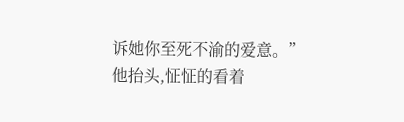诉她你至死不渝的爱意。”
他抬头,怔怔的看着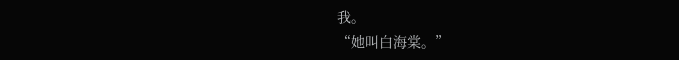我。
“她叫白海棠。”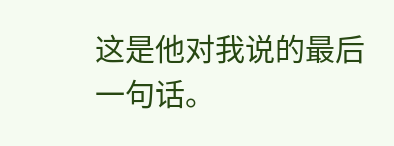这是他对我说的最后一句话。